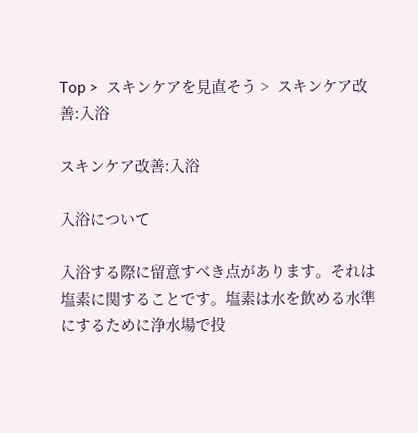Top >  スキンケアを見直そう >  スキンケア改善:入浴

スキンケア改善:入浴

入浴について

入浴する際に留意すべき点があります。それは塩素に関することです。塩素は水を飲める水準にするために浄水場で投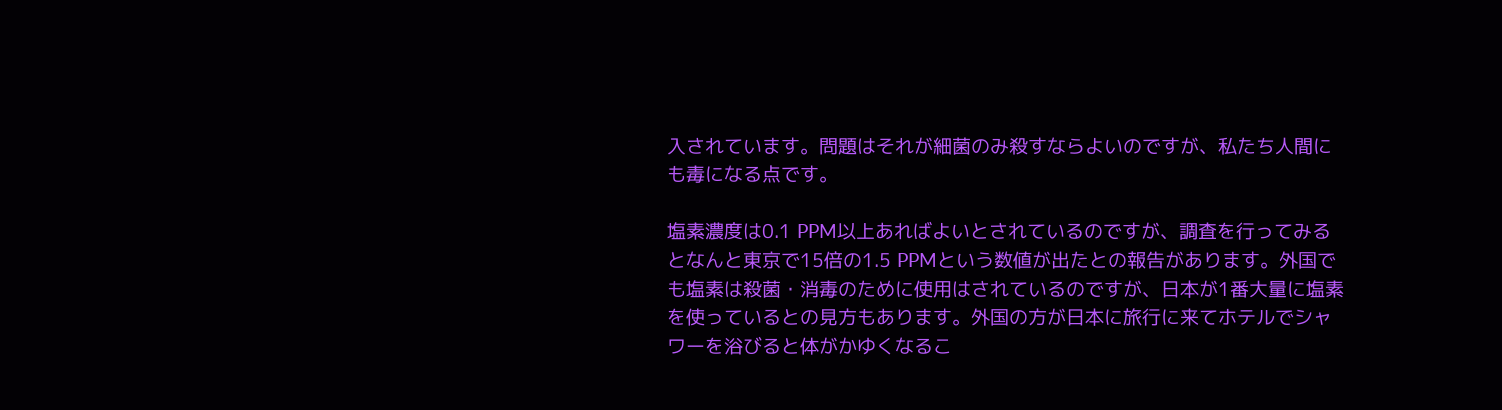入されています。問題はそれが細菌のみ殺すならよいのですが、私たち人間にも毒になる点です。

塩素濃度は0.1 PPM以上あればよいとされているのですが、調査を行ってみるとなんと東京で15倍の1.5 PPMという数値が出たとの報告があります。外国でも塩素は殺菌・消毒のために使用はされているのですが、日本が1番大量に塩素を使っているとの見方もあります。外国の方が日本に旅行に来てホテルでシャワーを浴びると体がかゆくなるこ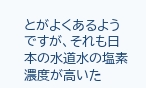とがよくあるようですが、それも日本の水道水の塩素濃度が高いた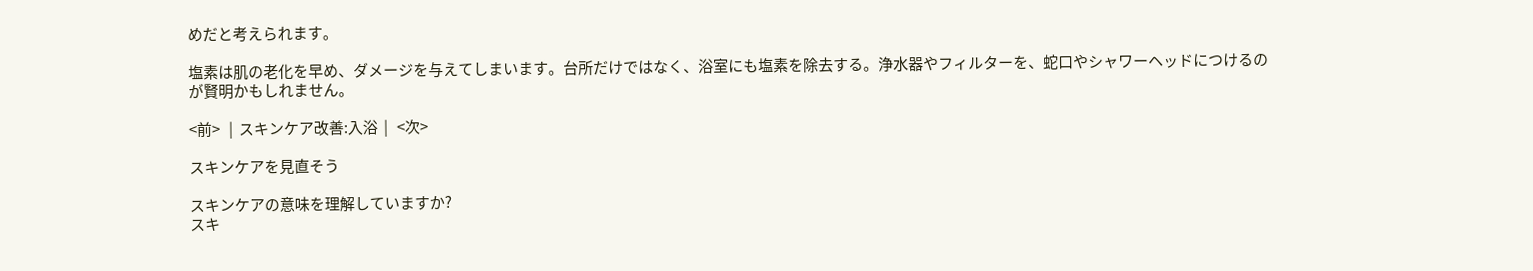めだと考えられます。

塩素は肌の老化を早め、ダメージを与えてしまいます。台所だけではなく、浴室にも塩素を除去する。浄水器やフィルターを、蛇口やシャワーヘッドにつけるのが賢明かもしれません。

<前>   |  スキンケア改善:入浴  |   <次>

スキンケアを見直そう

スキンケアの意味を理解していますか?
スキ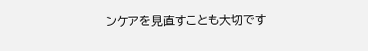ンケアを見直すことも大切です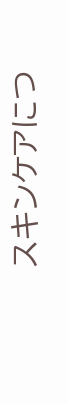スキンケアにつ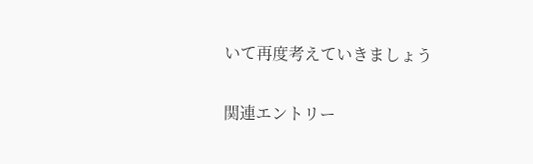いて再度考えていきましょう

関連エントリー